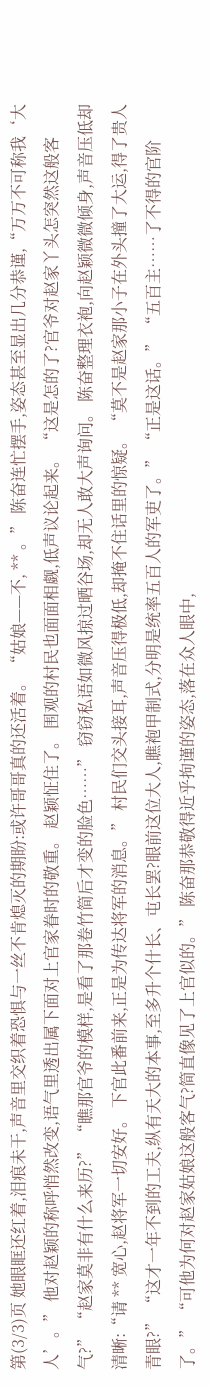第(3/3)页 她眼眶还红着,泪痕未干,声音里交织着恐惧与一丝不肯熄灭的期盼:或许哥哥真的还活着。 “姑娘——不, ** 。” 陈奋连忙摆手,姿态甚至显出几分恭谨,“万万不可称我‘大人’。” 他对赵颖的称呼悄然改变,语气里透出属下面对上官家眷时的敬重。 赵颖怔住了。 围观的村民也面面相觑,低声议论起来。 “这是怎的了?官爷对赵家丫头怎突然这般客气?” “赵家莫非有什么来历?” “瞧那官爷的模样,是看了那卷竹简后才变的脸色……” 窃窃私语如微风掠过晒谷场,却无人敢大声询问。 陈奋整理衣袍,向赵颖微微倾身,声音压低却清晰:“请 ** 宽心,赵将军一切安好。 下官此番前来,正是为传达将军的消息。” 村民们交头接耳,声音压得极低,却掩不住话里的惊疑。 “莫不是赵家那小子在外头撞了大运,得了贵人青眼?” “这才一年不到的工夫,纵有天大的本事,至多升个什长、屯长罢?眼前这位大人,瞧袍甲制式,分明是统率五百人的军吏了。” “正是这话。” “五百主……了不得的官阶了。” “可他为何对赵家姑娘这般客气?简直像见了上官似的。” 陈奋那恭敬得近乎拘谨的姿态,落在众人眼中,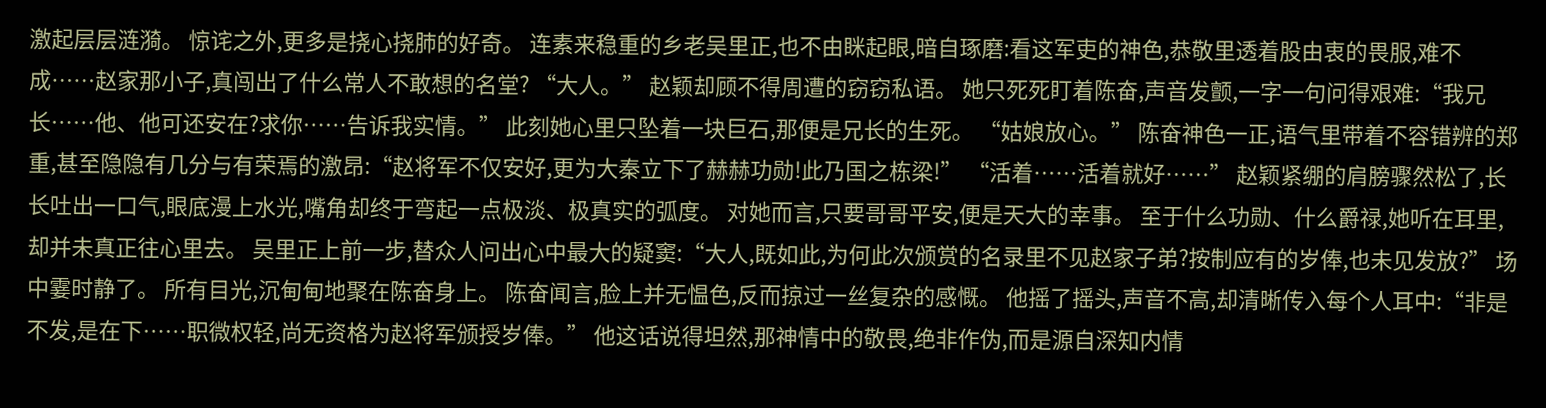激起层层涟漪。 惊诧之外,更多是挠心挠肺的好奇。 连素来稳重的乡老吴里正,也不由眯起眼,暗自琢磨:看这军吏的神色,恭敬里透着股由衷的畏服,难不成……赵家那小子,真闯出了什么常人不敢想的名堂? “大人。” 赵颖却顾不得周遭的窃窃私语。 她只死死盯着陈奋,声音发颤,一字一句问得艰难:“我兄长……他、他可还安在?求你……告诉我实情。” 此刻她心里只坠着一块巨石,那便是兄长的生死。 “姑娘放心。” 陈奋神色一正,语气里带着不容错辨的郑重,甚至隐隐有几分与有荣焉的激昂:“赵将军不仅安好,更为大秦立下了赫赫功勋!此乃国之栋梁!” “活着……活着就好……” 赵颖紧绷的肩膀骤然松了,长长吐出一口气,眼底漫上水光,嘴角却终于弯起一点极淡、极真实的弧度。 对她而言,只要哥哥平安,便是天大的幸事。 至于什么功勋、什么爵禄,她听在耳里,却并未真正往心里去。 吴里正上前一步,替众人问出心中最大的疑窦:“大人,既如此,为何此次颁赏的名录里不见赵家子弟?按制应有的岁俸,也未见发放?” 场中霎时静了。 所有目光,沉甸甸地聚在陈奋身上。 陈奋闻言,脸上并无愠色,反而掠过一丝复杂的感慨。 他摇了摇头,声音不高,却清晰传入每个人耳中:“非是不发,是在下……职微权轻,尚无资格为赵将军颁授岁俸。” 他这话说得坦然,那神情中的敬畏,绝非作伪,而是源自深知内情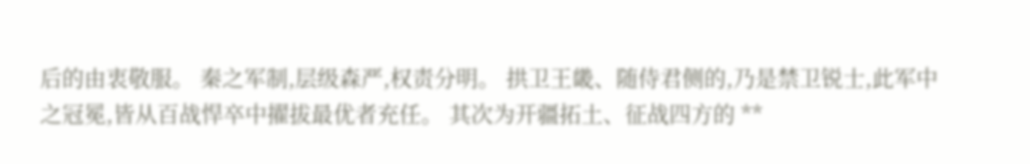后的由衷敬服。 秦之军制,层级森严,权责分明。 拱卫王畿、随侍君侧的,乃是禁卫锐士,此军中之冠冕,皆从百战悍卒中擢拔最优者充任。 其次为开疆拓土、征战四方的 **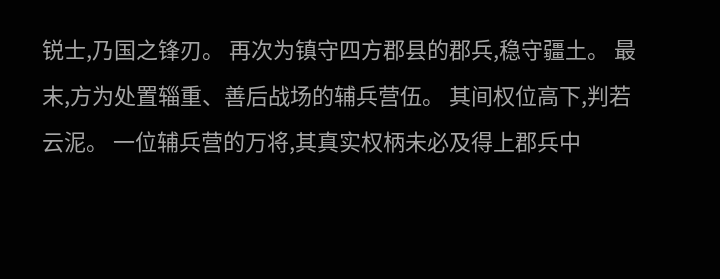锐士,乃国之锋刃。 再次为镇守四方郡县的郡兵,稳守疆土。 最末,方为处置辎重、善后战场的辅兵营伍。 其间权位高下,判若云泥。 一位辅兵营的万将,其真实权柄未必及得上郡兵中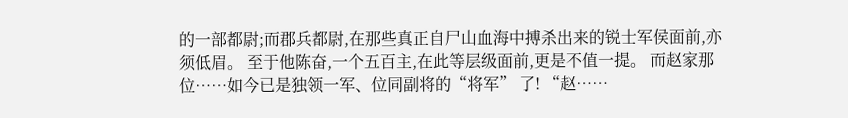的一部都尉;而郡兵都尉,在那些真正自尸山血海中搏杀出来的锐士军侯面前,亦须低眉。 至于他陈奋,一个五百主,在此等层级面前,更是不值一提。 而赵家那位……如今已是独领一军、位同副将的“将军” 了! “赵……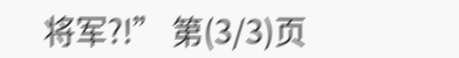将军?!” 第(3/3)页